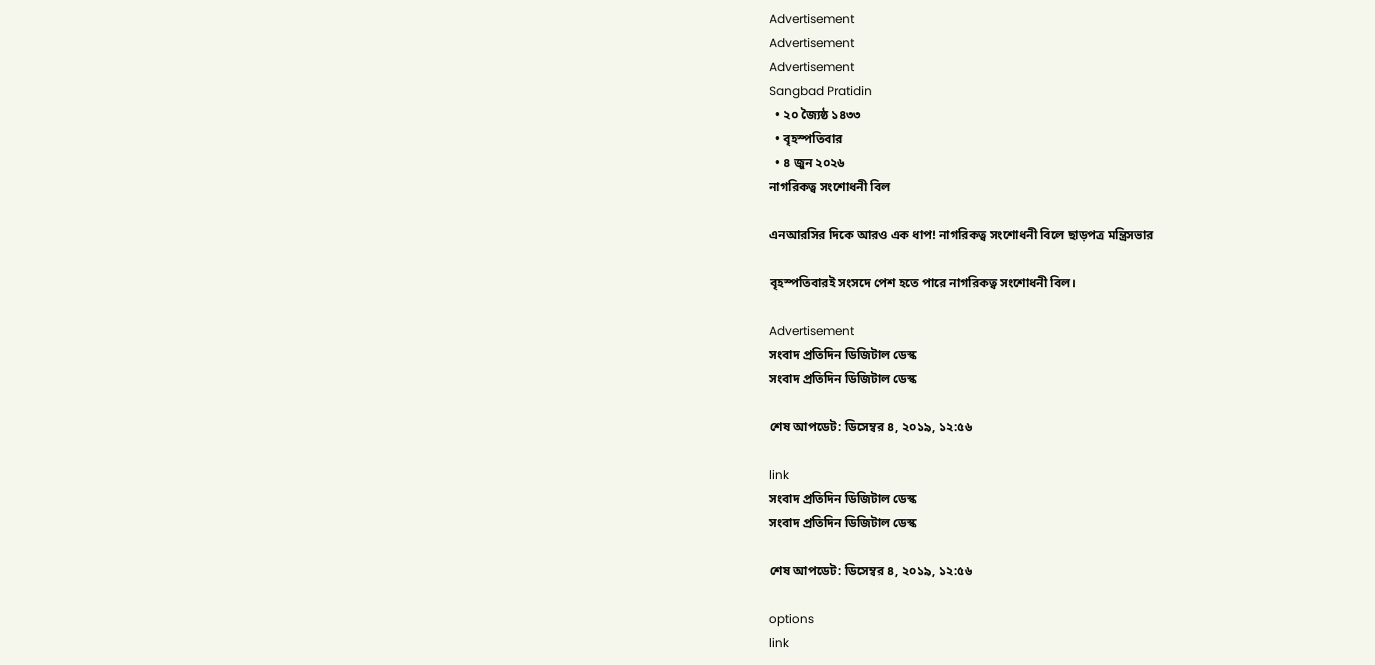Advertisement
Advertisement
Advertisement
Sangbad Pratidin
  • ২০ জ্যৈষ্ঠ ১৪৩৩
  • বৃহস্পতিবার
  • ৪ জুন ২০২৬
নাগরিকত্ব সংশোধনী বিল

এনআরসির দিকে আরও এক ধাপ! নাগরিকত্ব সংশোধনী বিলে ছাড়পত্র মন্ত্রিসভার

বৃহস্পতিবারই সংসদে পেশ হতে পারে নাগরিকত্ব সংশোধনী বিল।

Advertisement
সংবাদ প্রতিদিন ডিজিটাল ডেস্ক
সংবাদ প্রতিদিন ডিজিটাল ডেস্ক

শেষ আপডেট: ডিসেম্বর ৪, ২০১৯, ১২:৫৬

link
সংবাদ প্রতিদিন ডিজিটাল ডেস্ক
সংবাদ প্রতিদিন ডিজিটাল ডেস্ক

শেষ আপডেট: ডিসেম্বর ৪, ২০১৯, ১২:৫৬

options
link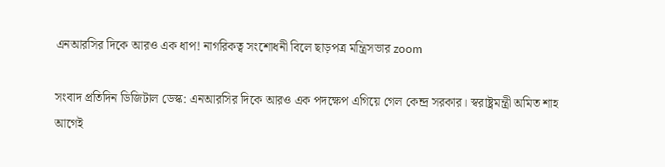এনআরসির দিকে আরও এক ধাপ! নাগরিকত্ব সংশোধনী বিলে ছাড়পত্র মন্ত্রিসভার zoom

সংবাদ প্রতিদিন ডিজিটাল ডেস্ক: এনআরসির দিকে আরও এক পদক্ষেপ এগিয়ে গেল কেন্দ্র সরকার। স্বরাষ্ট্রমন্ত্রী অমিত শাহ আগেই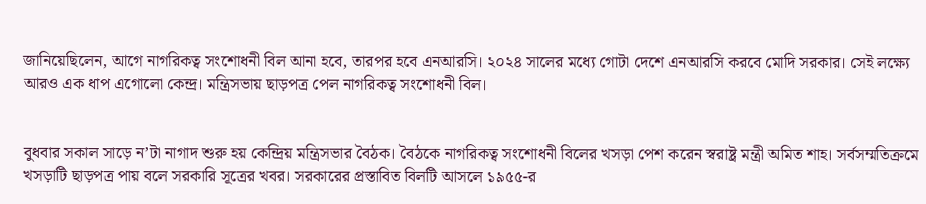জানিয়েছিলেন, আগে নাগরিকত্ব সংশোধনী বিল আনা হবে, তারপর হবে এনআরসি। ২০২৪ সালের মধ্যে গোটা দেশে এনআরসি করবে মোদি সরকার। সেই লক্ষ্যে আরও এক ধাপ এগোলো কেন্দ্র। মন্ত্রিসভায় ছাড়পত্র পেল নাগরিকত্ব সংশোধনী বিল।


বুধবার সকাল সাড়ে ন’টা নাগাদ শুরু হয় কেন্দ্রিয় মন্ত্রিসভার বৈঠক। বৈঠকে নাগরিকত্ব সংশোধনী বিলের খসড়া পেশ করেন স্বরাষ্ট্র মন্ত্রী অমিত শাহ। সর্বসম্মতিক্রমে খসড়াটি ছাড়পত্র পায় বলে সরকারি সূত্রের খবর। সরকারের প্রস্তাবিত বিলটি আসলে ১৯৫৫-র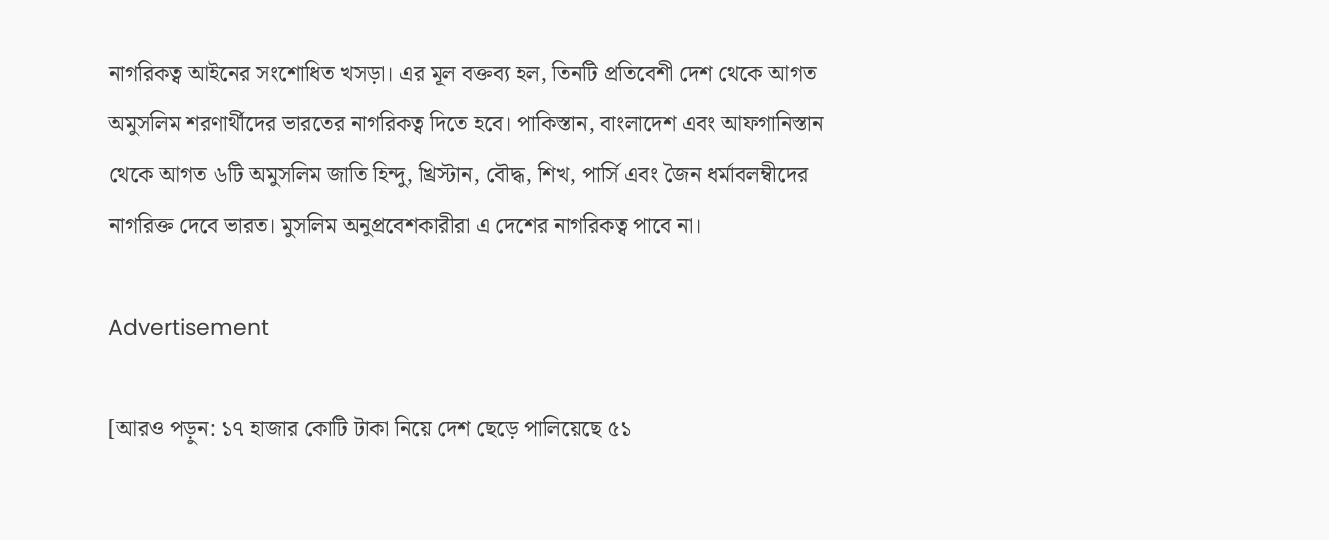নাগরিকত্ব আইনের সংশোধিত খসড়া। এর মূল বক্তব্য হল, তিনটি প্রতিবেশী দেশ থেকে আগত অমুসলিম শরণার্থীদের ভারতের নাগরিকত্ব দিতে হবে। পাকিস্তান, বাংলাদেশ এবং আফগানিস্তান থেকে আগত ৬টি অমুসলিম জাতি হিন্দু, খ্রিস্টান, বৌদ্ধ, শিখ, পার্সি এবং জৈন ধর্মাবলম্বীদের নাগরিক্ত দেবে ভারত। মুসলিম অনুপ্রবেশকারীরা এ দেশের নাগরিকত্ব পাবে না।

Advertisement

[আরও পড়ুন: ১৭ হাজার কোটি টাকা নিয়ে দেশ ছেড়ে পালিয়েছে ৫১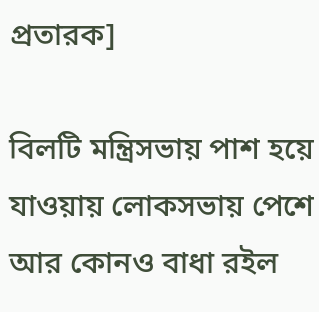প্রতারক]

বিলটি মন্ত্রিসভায় পাশ হয়ে যাওয়ায় লোকসভায় পেশে আর কোনও বাধা রইল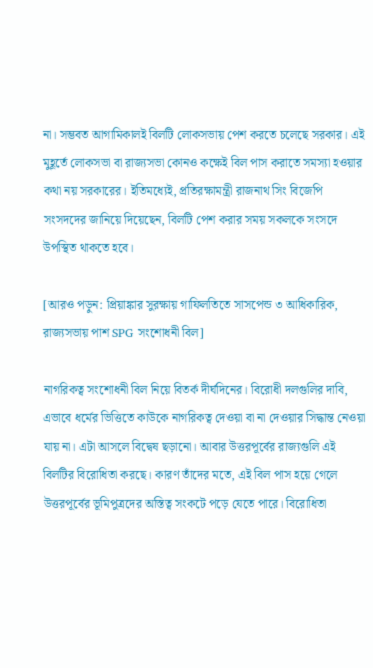না। সম্ভবত আগামিকালই বিলটি লোকসভায় পেশ করতে চলেছে সরকার। এই মুহূর্তে লোকসভা বা রাজ্যসভা কোনও কক্ষেই বিল পাস করাতে সমস্যা হওয়ার কথা নয় সরকারের। ইতিমধ্যেই, প্রতিরক্ষামন্ত্রী রাজনাথ সিং বিজেপি সংসদদের জানিয়ে দিয়েছেন, বিলটি পেশ করার সময় সকলকে সংসদে উপস্থিত থাকতে হবে।

[আরও পড়ুন: প্রিয়াঙ্কার সুরক্ষায় গাফিলতিতে সাসপেন্ড ৩ আধিকারিক, রাজ্যসভায় পাশ SPG সংশোধনী বিল]

নাগরিকত্ব সংশোধনী বিল নিয়ে বিতর্ক দীর্ঘদিনের। বিরোধী দলগুলির দাবি, এভাবে ধর্মের ভিত্তিতে কাউকে নাগরিকত্ব দেওয়া বা না দেওয়ার সিদ্ধান্ত নেওয়া যায় না। এটা আসলে বিদ্বেষ ছড়ানো। আবার উত্তরপূর্বের রাজ্যগুলি এই বিলটির বিরোধিতা করছে। কারণ তাঁদের মতে, এই বিল পাস হয়ে গেলে উত্তরপূর্বের ভূমিপুত্রদের অস্তিত্ব সংকটে পড়ে যেতে পারে। বিরোধিতা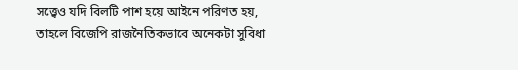সত্ত্বেও যদি বিলটি পাশ হয়ে আইনে পরিণত হয়, তাহলে বিজেপি রাজনৈতিকভাবে অনেকটা সুবিধা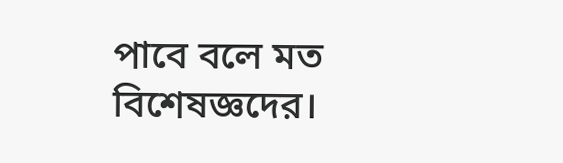পাবে বলে মত বিশেষজ্ঞদের।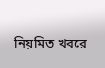নিয়মিত খবরে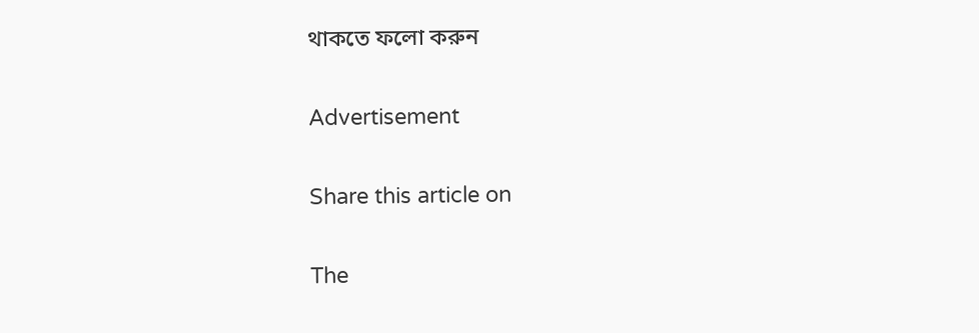থাকতে ফলো করুন

Advertisement

Share this article on

The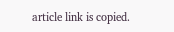article link is copied.